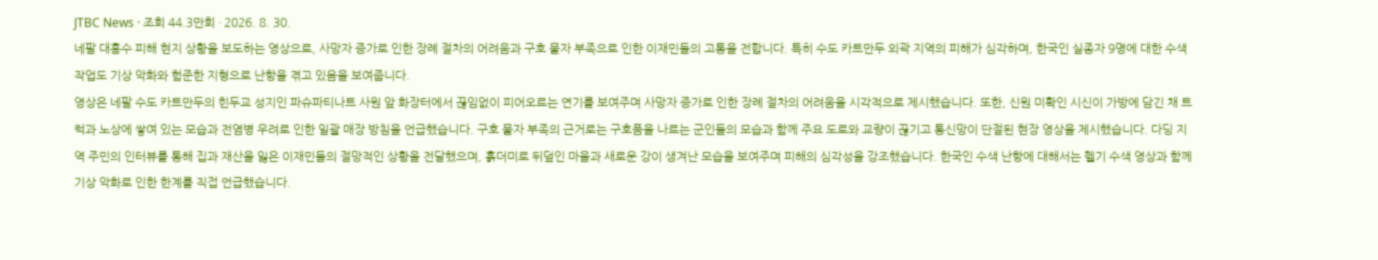JTBC News · 조회 44.3만회 · 2026. 8. 30.
네팔 대홍수 피해 현지 상황을 보도하는 영상으로, 사망자 증가로 인한 장례 절차의 어려움과 구호 물자 부족으로 인한 이재민들의 고통을 전합니다. 특히 수도 카트만두 외곽 지역의 피해가 심각하며, 한국인 실종자 9명에 대한 수색 작업도 기상 악화와 험준한 지형으로 난항을 겪고 있음을 보여줍니다.
영상은 네팔 수도 카트만두의 힌두교 성지인 파슈파티나트 사원 앞 화장터에서 끊임없이 피어오르는 연기를 보여주며 사망자 증가로 인한 장례 절차의 어려움을 시각적으로 제시했습니다. 또한, 신원 미확인 시신이 가방에 담긴 채 트럭과 노상에 쌓여 있는 모습과 전염병 우려로 인한 일괄 매장 방침을 언급했습니다. 구호 물자 부족의 근거로는 구호품을 나르는 군인들의 모습과 함께 주요 도로와 교량이 끊기고 통신망이 단절된 현장 영상을 제시했습니다. 다딩 지역 주민의 인터뷰를 통해 집과 재산을 잃은 이재민들의 절망적인 상황을 전달했으며, 흙더미로 뒤덮인 마을과 새로운 강이 생겨난 모습을 보여주며 피해의 심각성을 강조했습니다. 한국인 수색 난항에 대해서는 헬기 수색 영상과 함께 기상 악화로 인한 한계를 직접 언급했습니다.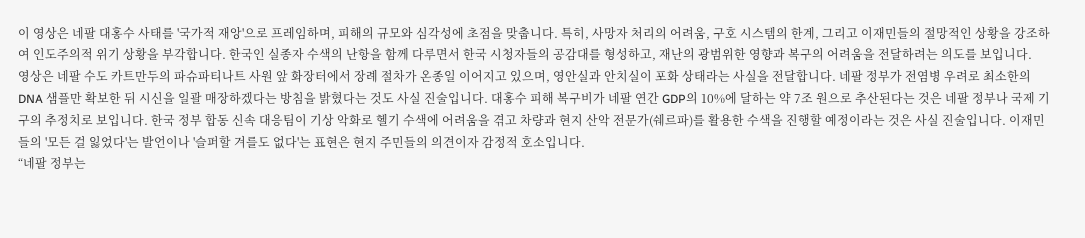이 영상은 네팔 대홍수 사태를 '국가적 재앙'으로 프레임하며, 피해의 규모와 심각성에 초점을 맞춥니다. 특히, 사망자 처리의 어려움, 구호 시스템의 한계, 그리고 이재민들의 절망적인 상황을 강조하여 인도주의적 위기 상황을 부각합니다. 한국인 실종자 수색의 난항을 함께 다루면서 한국 시청자들의 공감대를 형성하고, 재난의 광범위한 영향과 복구의 어려움을 전달하려는 의도를 보입니다.
영상은 네팔 수도 카트만두의 파슈파티나트 사원 앞 화장터에서 장례 절차가 온종일 이어지고 있으며, 영안실과 안치실이 포화 상태라는 사실을 전달합니다. 네팔 정부가 전염병 우려로 최소한의 DNA 샘플만 확보한 뒤 시신을 일괄 매장하겠다는 방침을 밝혔다는 것도 사실 진술입니다. 대홍수 피해 복구비가 네팔 연간 GDP의 10%에 달하는 약 7조 원으로 추산된다는 것은 네팔 정부나 국제 기구의 추정치로 보입니다. 한국 정부 합동 신속 대응팀이 기상 악화로 헬기 수색에 어려움을 겪고 차량과 현지 산악 전문가(쉐르파)를 활용한 수색을 진행할 예정이라는 것은 사실 진술입니다. 이재민들의 '모든 걸 잃었다'는 발언이나 '슬퍼할 겨를도 없다'는 표현은 현지 주민들의 의견이자 감정적 호소입니다.
“네팔 정부는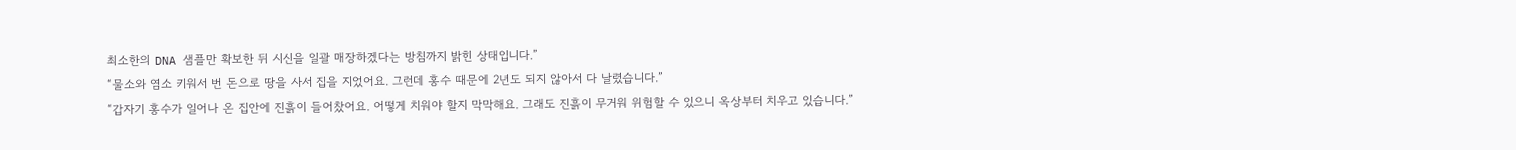최소한의 DNA 샘플만 확보한 뒤 시신을 일괄 매장하겠다는 방침까지 밝힌 상태입니다.”
“물소와 염소 키워서 번 돈으로 땅을 사서 집을 지었어요. 그런데 홍수 때문에 2년도 되지 않아서 다 날렸습니다.”
“갑자기 홍수가 일어나 온 집안에 진흙이 들어찼어요. 어떻게 치워야 할지 막막해요. 그래도 진흙이 무거워 위험할 수 있으니 옥상부터 치우고 있습니다.”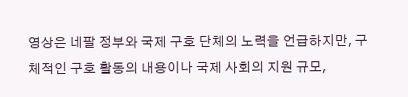영상은 네팔 정부와 국제 구호 단체의 노력을 언급하지만, 구체적인 구호 활동의 내용이나 국제 사회의 지원 규모,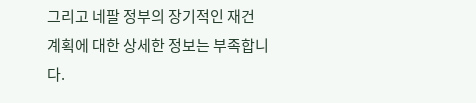그리고 네팔 정부의 장기적인 재건 계획에 대한 상세한 정보는 부족합니다.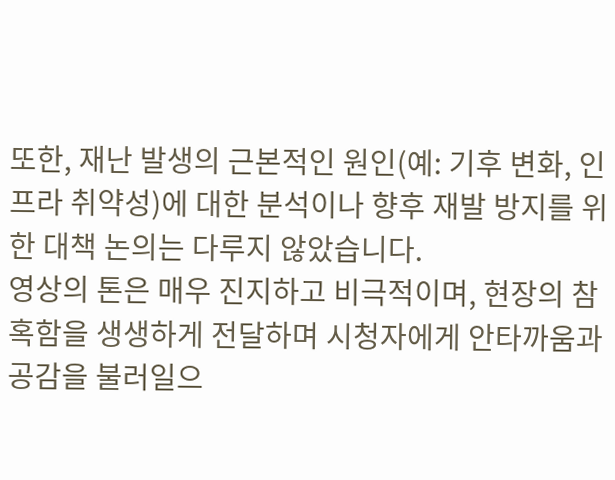또한, 재난 발생의 근본적인 원인(예: 기후 변화, 인프라 취약성)에 대한 분석이나 향후 재발 방지를 위한 대책 논의는 다루지 않았습니다.
영상의 톤은 매우 진지하고 비극적이며, 현장의 참혹함을 생생하게 전달하며 시청자에게 안타까움과 공감을 불러일으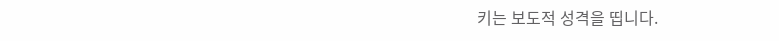키는 보도적 성격을 띱니다.